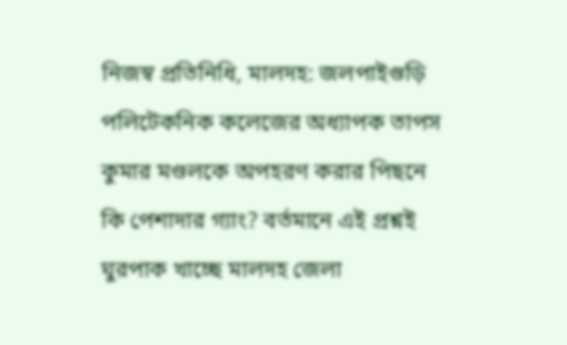নিজস্ব প্রতিনিধি, মালদহ: জলপাইগুড়ি পলিটেকনিক কলেজের অধ্যাপক তাপস কুমার মণ্ডলকে অপহরণ করার পিছনে কি পেশাদার গ্যাং? বর্তমানে এই প্রশ্নই ঘুরপাক খাচ্ছে মালদহ জেলা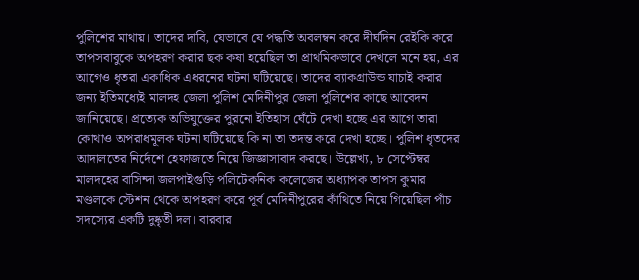পুলিশের মাথায়। তাদের দাবি, যেভাবে যে পদ্ধতি অবলম্বন করে দীর্ঘদিন রেইকি করে তাপসবাবুকে অপহরণ করার ছক কষা হয়েছিল তা প্রাথমিকভাবে দেখলে মনে হয়, এর আগেও ধৃতরা একাধিক এধরনের ঘটনা ঘটিয়েছে। তাদের ব্যাকগ্রাউন্ড যাচাই করার জন্য ইতিমধ্যেই মালদহ জেলা পুলিশ মেদিনীপুর জেলা পুলিশের কাছে আবেদন জানিয়েছে। প্রত্যেক অভিযুক্তের পুরনো ইতিহাস ঘেঁটে দেখা হচ্ছে এর আগে তারা কোথাও অপরাধমূলক ঘটনা ঘটিয়েছে কি না তা তদন্ত করে দেখা হচ্ছে। পুলিশ ধৃতদের আদালতের নির্দেশে হেফাজতে নিয়ে জিজ্ঞাসাবাদ করছে। উল্লেখ্য, ৮ সেপ্টেম্বর মালদহের বাসিন্দা জলপাইগুড়ি পলিটেকনিক কলেজের অধ্যাপক তাপস কুমার মণ্ডলকে স্টেশন থেকে অপহরণ করে পূর্ব মেদিনীপুরের কাঁথিতে নিয়ে গিয়েছিল পাঁচ সদস্যের একটি দুষ্কৃতী দল। বারবার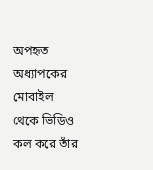অপহৃত অধ্যাপকের মোবাইল থেকে ভিডিও কল করে তাঁর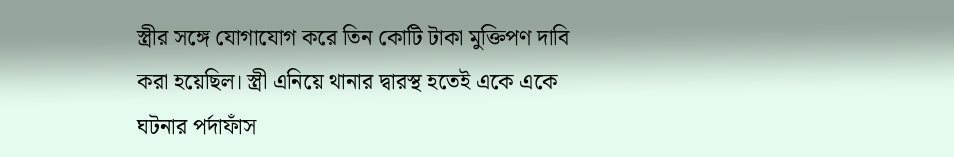স্ত্রীর সঙ্গে যোগাযোগ করে তিন কোটি টাকা মুক্তিপণ দাবি করা হয়েছিল। স্ত্রী এনিয়ে থানার দ্বারস্থ হতেই একে একে ঘটনার পর্দাফাঁস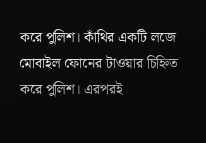করে পুলিশ। কাঁথির একটি লজে মোবাইল ফোনের টাওয়ার চিহ্নিত করে পুলিশ। এরপরই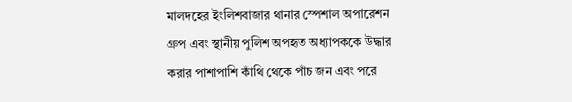মালদহের ইংলিশবাজার থানার স্পেশাল অপারেশন গ্রুপ এবং স্থানীয় পুলিশ অপহৃত অধ্যাপককে উদ্ধার করার পাশাপাশি কাঁথি থেকে পাঁচ জন এবং পরে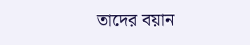তাদের বয়ান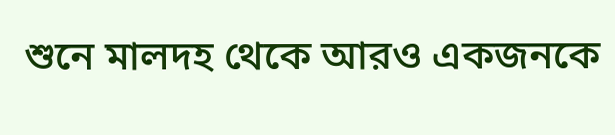শুনে মালদহ থেকে আরও একজনকে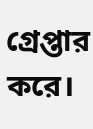গ্রেপ্তার করে।